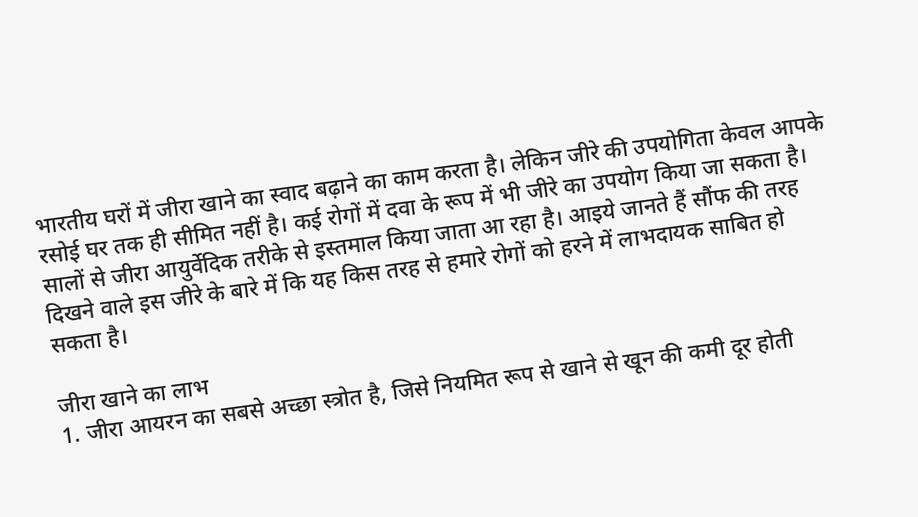भारतीय घरों में जीरा खाने का स्वाद बढ़ाने का काम करता है। लेकिन जीरे की उपयोगिता केवल आपके रसोई घर तक ही सीमित नहीं है। कई रोगों में दवा के रूप में भी जीरे का उपयोग किया जा सकता है। सालों से जीरा आयुर्वेदिक तरीके से इस्तमाल किया जाता आ रहा है। आइये जानते हैं सौंफ की तरह दिखने वाले इस जीरे के बारे में कि यह किस तरह से हमारे रोगों को हरने में लाभदायक साबित हो सकता है।

जीरा खाने का लाभ
1. जीरा आयरन का सबसे अच्छा स्त्रोत है, जिसे नियमित रूप से खाने से खून की कमी दूर होती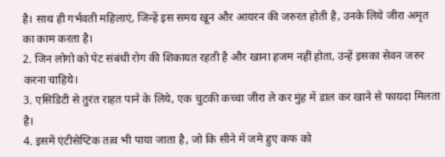है। साथ ही गर्भवती महिलाएं, जिन्हें इस समय खून और आयरन की जरुरत होती है, उनके लिये जीरा अमृत का काम करता है।
2. जिन लोगो को पेट संबंधी रोग की शिकायत रहती है और खाना हजम नहीं होता, उन्हें इसका सेवन जरुर करना चाहिये।
3. एसिडिटी से तुरंत राहत पाने के लिये, एक चुटकी कच्चा जीरा ले कर मुंह में डाल कर खाने से फायदा मिलता है।
4. इसमें एंटीसेप्टिक तत्व भी पाया जाता है, जो कि सीने में जमे हुए कफ को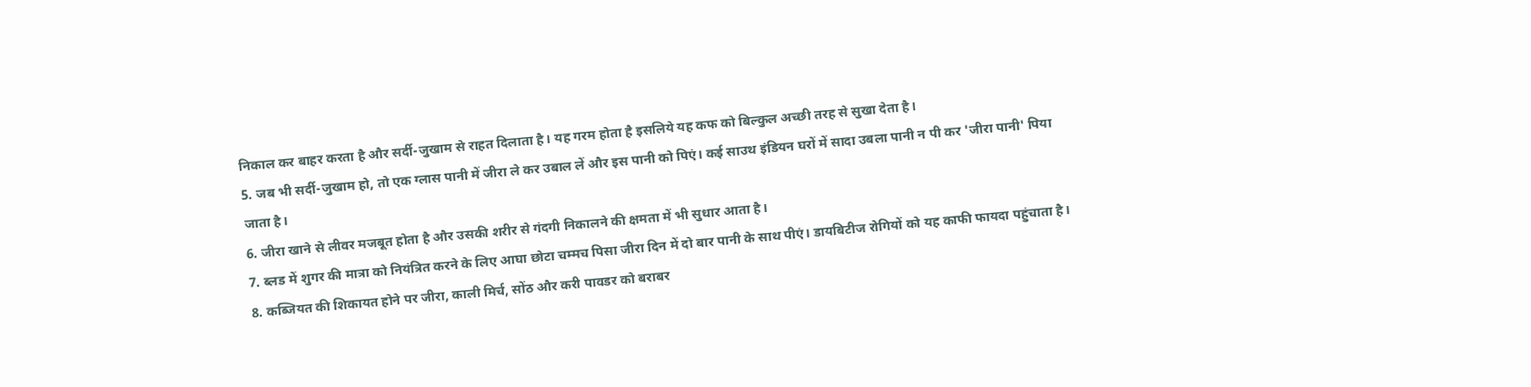निकाल कर बाहर करता है और सर्दी-जुखाम से राहत दिलाता है। यह गरम होता है इसलिये यह कफ को बिल्कुल अच्छी तरह से सुखा देता है।
5. जब भी सर्दी-जुखाम हो, तो एक ग्लास पानी में जीरा ले कर उबाल लें और इस पानी को पिएं। कई साउथ इंडियन घरों में सादा उबला पानी न पी कर 'जीरा पानी' पिया जाता है।
6. जीरा खाने से लीवर मजबूत होता है और उसकी शरीर से गंदगी निकालने की क्षमता में भी सुधार आता है।
7. ब्लड में शुगर की मात्रा को नियंत्रित करने के लिए आघा छोटा चम्मच पिसा जीरा दिन में दो बार पानी के साथ पीएं। डायबिटीज रोगियों को यह काफी फायदा पहुंचाता है।
8. कब्जियत की शिकायत होने पर जीरा, काली मिर्च, सोंठ और करी पावडर को बराबर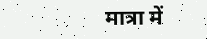मात्रा में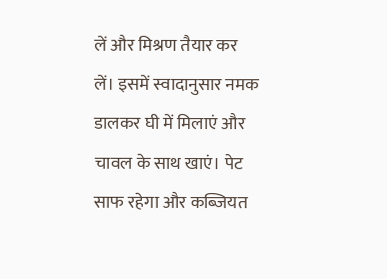लें और मिश्रण तैयार कर लें। इसमें स्वादानुसार नमक डालकर घी में मिलाएं और चावल के साथ खाएं। पेट साफ रहेगा और कब्जियत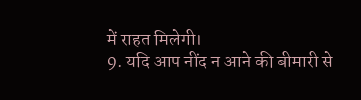में राहत मिलेगी।
9. यदि आप नींद न आने की बीमारी से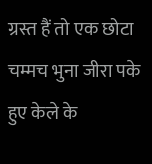ग्रस्त हैं तो एक छोटा चम्मच भुना जीरा पके हुए केले के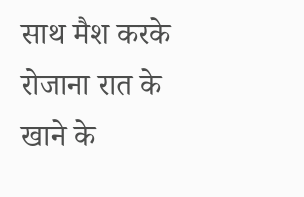साथ मैश करके रोजाना रात के खाने के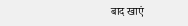बाद खाएं